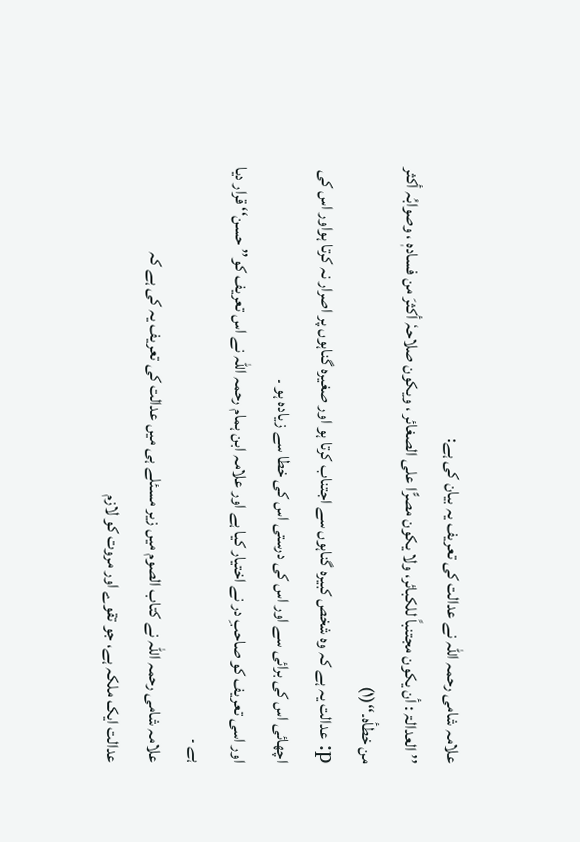علامہ شامی رحمہ اللہ نے عدالت کی تعریف یہ بیان کی ہے:
’’ العدالۃ : أن یکون مجتنباً للکبائر، ولا یکون مصرًّا علی الصغائر ، ویکون صلاحہٗ أکثرَ من فسادہٖ ، وصوابُہ أکثر من خطأہ۔‘‘(۱)
p: عدالت یہ ہے کہ وہ شخص کبیرہ گناہوں سے اجتناب کرتا ہو اور صغیرہ گناہوں پر اصرار نہ کرتا ہواور اس کی اچھائی اس کی برائی سے اور اس کی درستی اس کی خطا سے زیادہ ہو ۔
اور اسی تعریف کو صاحبِ در نے اختیار کیا ہے اور علامہ ابن ہمام رحمہ اللہ نے اس تعریف کو’’ حسن‘‘ قرار دیا ہے ۔
علامہ شامی رحمہ اللہ نے کتاب الصوم میں زیر مسئلے ہی میں عدالت کی تعریف یہ کی ہے کہ
عدالت ایک ملکہ ہے، جو تقوے اور مروت کو لازم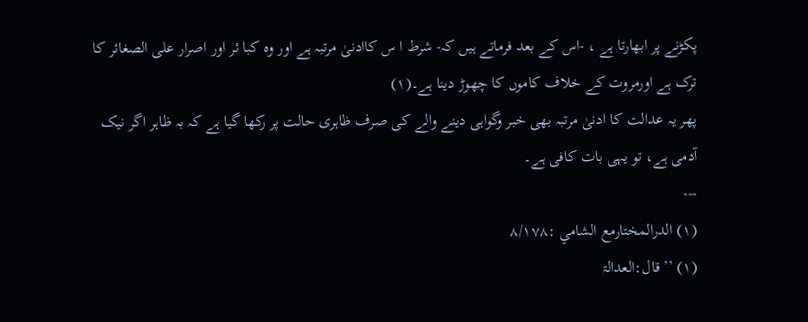پکڑنے پر ابھارتا ہے ، -اس کے بعد فرماتے ہیں کہ- شرط ا س کاادنیٰ مرتبہ ہے اور وہ کبا ئر اور اصرار علی الصغائر کا ترک ہے اورمروت کے خلاف کاموں کا چھوڑ دینا ہے۔(۱)
پھر یہ عدالت کا ادنیٰ مرتبہ بھی خبر وگواہی دینے والے کی صرف ظاہری حالت پر رکھا گیا ہے کہ بہ ظاہر اگر نیک آدمی ہے، تو یہی بات کافی ہے۔
---
(۱) الدرالمختارمع الشامي :۸/۱۷۸
(۱) ’’ قال:العدالۃ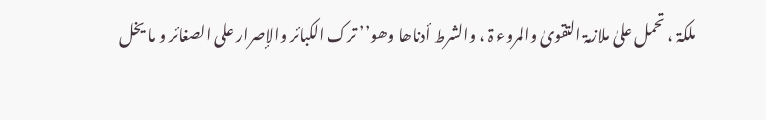ملکۃ ، تحمل علیٰ ملازمۃ التقویٰ والمروء ۃ ، والشرط أدناھا وھو’’ ترک الکبائر والإصرار علی الصغائر و ما یخل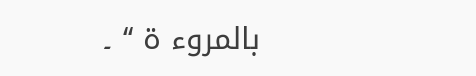بالمروء ۃ ‘‘ ۔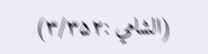(الشامي :۳/۳۵۲)